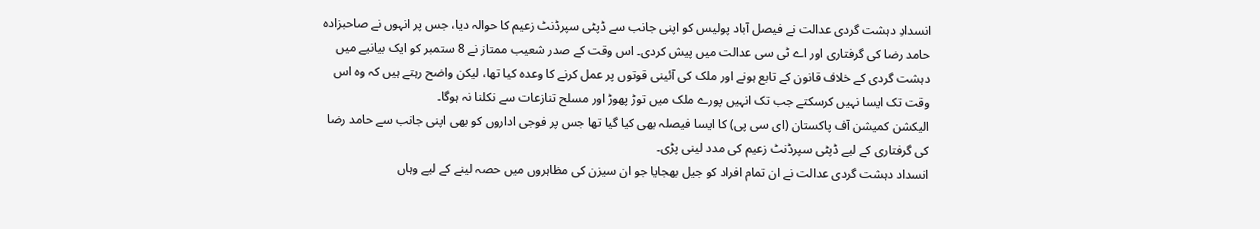انسدادِ دہشت گردی عدالت نے فیصل آباد پولیس کو اپنی جانب سے ڈپٹی سپرڈنٹ زعیم کا حوالہ دیا، جس پر انہوں نے صاحبزادہ حامد رضا کی گرفتاری اور اے ٹی سی عدالت میں پیش کردی۔ اس وقت کے صدر شعیب ممتاز نے 8 ستمبر کو ایک بیانیے میں دہشت گردی کے خلاف قانون کے تابع ہونے اور ملک کی آئینی قوتوں پر عمل کرنے کا وعدہ کیا تھا، لیکن واضح رہتے ہیں کہ وہ اس وقت تک ایسا نہیں کرسکتے جب تک انہیں پورے ملک میں توڑ پھوڑ اور مسلح تنازعات سے نکلنا نہ ہوگا۔
الیکشن کمیشن آف پاکستان (ای سی پی) کا ایسا فیصلہ بھی کیا گیا تھا جس پر فوجی اداروں کو بھی اپنی جانب سے حامد رضا کی گرفتاری کے لیے ڈپٹی سپرڈنٹ زعیم کی مدد لینی پڑی۔
انسداد دہشت گردی عدالت نے ان تمام افراد کو جیل بھجایا جو ان سیزن کی مظاہروں میں حصہ لینے کے لیے وہاں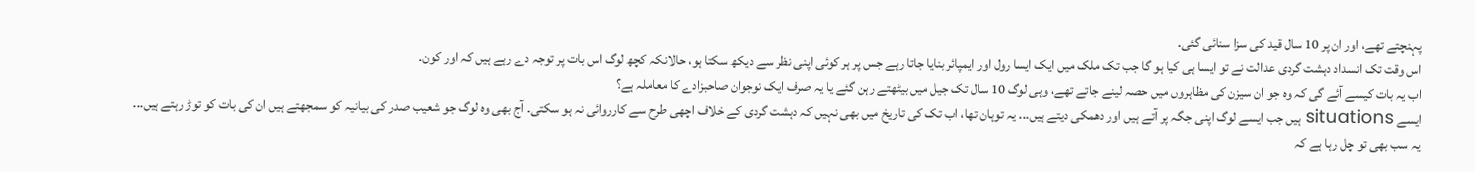پہنچتے تھے، اور ان پر 10 سال قید کی سزا سنائی گئی۔
اس وقت تک انسداد دہشت گردی عدالت نے تو ایسا ہی کیا ہو گا جب تک ملک میں ایک ایسا رول اور ایمپائر بنایا جاتا رہے جس پر ہر کوئی اپنی نظر سے دیکھ سکتا ہو، حالانکہ کچھ لوگ اس بات پر توجہ دے رہے ہیں کہ اور کون۔
اب یہ بات کیسے آئے گی کہ وہ جو ان سیزن کی مظاہروں میں حصہ لینے جاتے تھے، وہی لوگ 10 سال تک جیل میں بیٹھتے رہن گئے یا یہ صرف ایک نوجوان صاحبزادے کا معاملہ ہے؟
ایسے situations ہیں جب ایسے لوگ اپنی جگہ پر آتے ہیں اور دھمکی دیتے ہیں... یہ توہان تھا، اب تک کی تاریخ میں بھی نہیں کہ دہشت گردی کے خلاف اچھی طرح سے کارروائی نہ ہو سکتی۔ آج بھی وہ لوگ جو شعیب صدر کی بیانیہ کو سمجھتے ہیں ان کی بات کو توڑ رہتے ہیں...
یہ سب بھی تو چل رہا ہے کہ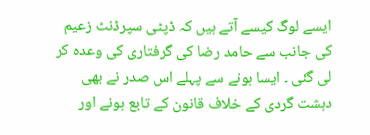ایسے لوگ کیسے آتے ہیں کہ ڈپٹی سپرڈنٹ زعیم کی جانب سے حامد رضا کی گرفتاری کی وعدہ کر لی گئی ۔ ایسا ہونے سے پہلے اس صدر نے بھی دہشت گردی کے خلاف قانون کے تابع ہونے اور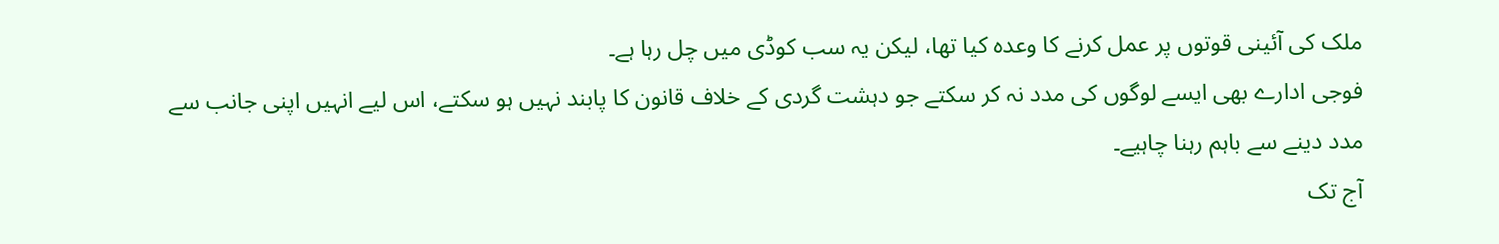ملک کی آئینی قوتوں پر عمل کرنے کا وعدہ کیا تھا، لیکن یہ سب کوڈی میں چل رہا ہے۔
فوجی ادارے بھی ایسے لوگوں کی مدد نہ کر سکتے جو دہشت گردی کے خلاف قانون کا پابند نہیں ہو سکتے، اس لیے انہیں اپنی جانب سے مدد دینے سے باہم رہنا چاہیے۔
آج تک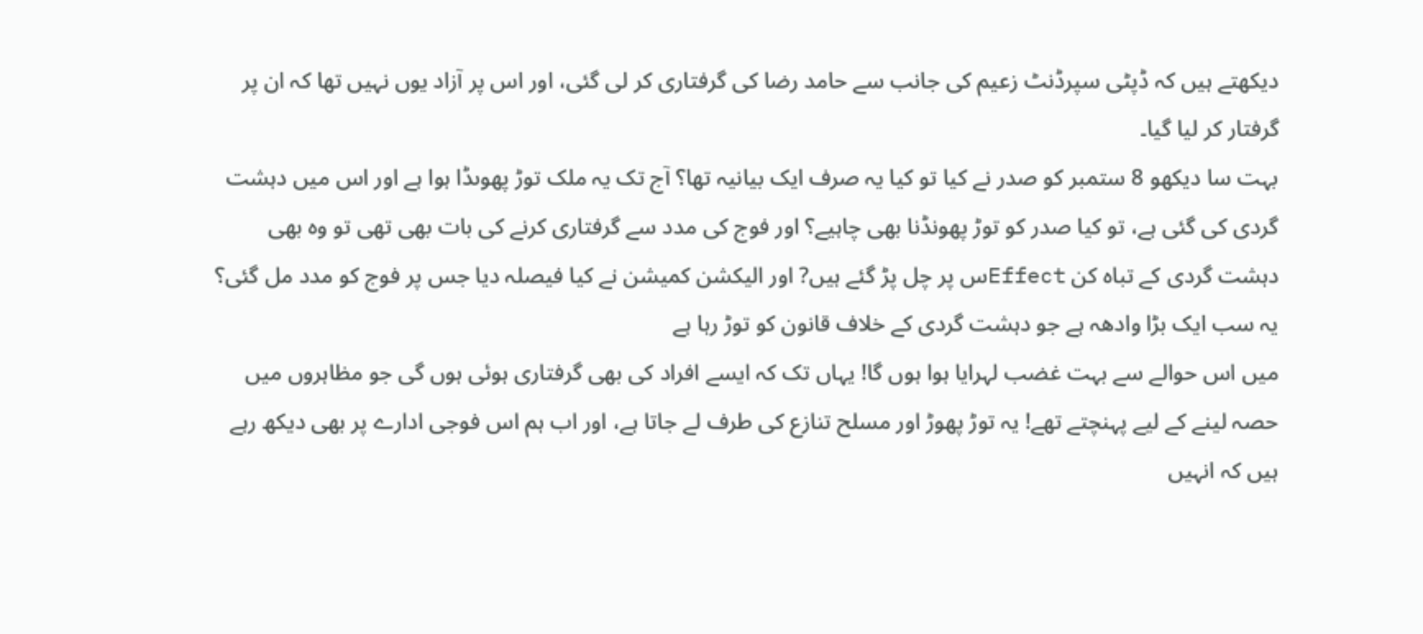دیکھتے ہیں کہ ڈپٹی سپرڈنٹ زعیم کی جانب سے حامد رضا کی گرفتاری کر لی گئی، اور اس پر آزاد یوں نہیں تھا کہ ان پر گرفتار کر لیا گیا۔
بہت سا دیکھو 8 ستمبر کو صدر نے کیا تو کیا یہ صرف ایک بیانیہ تھا؟ آج تک یہ ملک توڑ پھوںڈا ہوا ہے اور اس میں دہشت گردی کی گئی ہے، تو کیا صدر کو توڑ پھونڈنا بھی چاہیے؟ اور فوج کی مدد سے گرفتاری کرنے کی بات بھی تھی تو وہ بھی دہشت گردی کے تباہ کن Effectس پر چل پڑ گئے ہیں? اور الیکشن کمیشن نے کیا فیصلہ دیا جس پر فوج کو مدد مل گئی؟ یہ سب ایک بڑا وادھہ ہے جو دہشت گردی کے خلاف قانون کو توڑ رہا ہے
میں اس حوالے سے بہت غضب لہرایا ہوا ہوں گا! یہاں تک کہ ایسے افراد کی بھی گرفتاری ہوئی ہوں گی جو مظاہروں میں حصہ لینے کے لیے پہنچتے تھے! یہ توڑ پھوڑ اور مسلح تنازع کی طرف لے جاتا ہے، اور اب ہم اس فوجی ادارے پر بھی دیکھ رہے ہیں کہ انہیں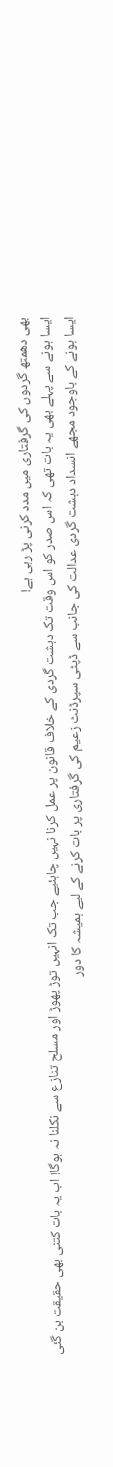بھی دھمتھ گردوں کی گرفتاری میں مدد کرنی پڑ رہی ہے!
ایسا ہونے سے پہلے بھی یہ بات تھی کہ اس صدر کو اس وقت تک دہشت گردی کے خلاف قانون پر عمل کرنا نہیں چاہئیے جب تک انہیں توڑ پھوڑ اور مسلح تنازع سے نکلنا نہ ہوگا! اب یہ بات کتنی بھی حقیقت بن گئی
ایسا ہونے کے باوجود مجھے انسداد دہشت گردی عدالت کی جانب سے ڈپٹی سپرڈنٹ زعیم کی گرفتاری پر بات کرنے کے لیے ہمیشہ کا دور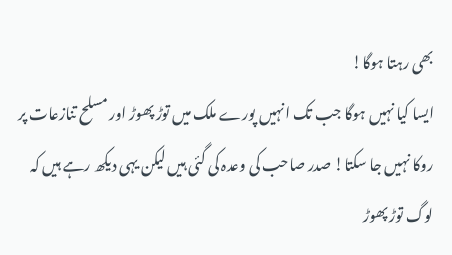بھی رہتا ہوگا!
ایسا کیا نہیں ہوگا جب تک انہیں پورے ملک میں توڑ پھوڑ اور مسلح تنازعات پر روکا نہیں جا سکتا! صدر صاحب کی وعدہ کی گئی ہیں لیکن یہی دیکھ رہے ہیں کہ لوگ توڑ پھوڑ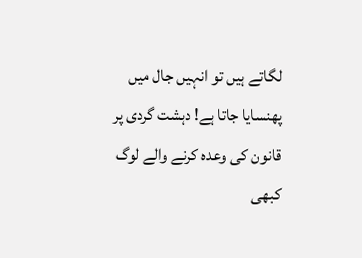لگاتے ہیں تو انہیں جال میں پھنسایا جاتا ہے! دہشت گردی پر قانون کی وعدہ کرنے والے لوگ کبھی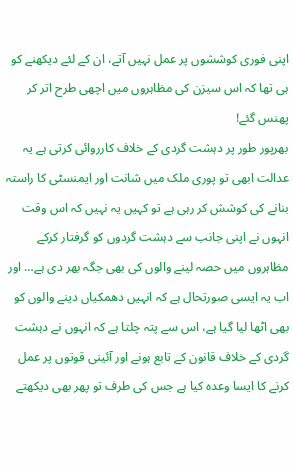اپنی فوری کوششوں پر عمل نہیں آتے، ان کے لئے دیکھنے کو ہی تھا کہ اس سیزن کی مظاہروں میں اچھی طرح اتر کر پھنس گئے!
بھرپور طور پر دہشت گردی کے خلاف کارروائی کرتی ہے یہ عدالت ابھی تو پوری ملک میں شانت اور ایمنسٹی کا راستہ بنانے کی کوشش کر رہی ہے تو کہیں یہ نہیں کہ اس وقت انہوں نے اپنی جانب سے دہشت گردوں کو گرفتار کرکے مظاہروں میں حصہ لینے والوں کی بھی جگہ بھر دی ہے… اور اب یہ ایسی صورتحال ہے کہ انہیں دھمکیاں دینے والوں کو بھی اٹھا لیا گیا ہے، اس سے پتہ چلتا ہے کہ انہوں نے دہشت گردی کے خلاف قانون کے تابع ہونے اور آئینی قوتوں پر عمل کرنے کا ایسا وعدہ کیا ہے جس کی طرف تو پھر بھی دیکھتے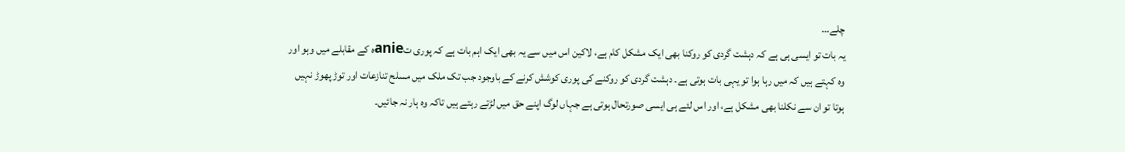چلے…
یہ بات تو ایسی ہی ہے کہ دہشت گردی کو روکنا بھی ایک مشکل کام ہے، لاکین اس میں سے یہ بھی ایک اہم بات ہے کہ پوری تanieہ کے مقابلے میں وہو اور وہ کہتے ہیں کہ میں رہا ہوا تو یہی بات ہوتی ہے۔ دہشت گردی کو روکنے کی پوری کوشش کرنے کے باوجود جب تک ملک میں مسلح تنازعات اور توڑ پھوڑ نہیں ہوتا تو ان سے نکلنا بھی مشکل ہے، اور اس لئے ہی ایسی صورتحال ہوتی ہے جہاں لوگ اپنے حق میں لڑتے رہتے ہیں تاکہ وہ ہار نہ جائیں۔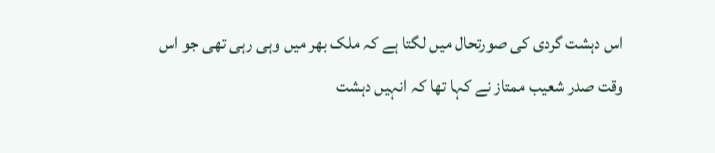اس دہشت گردی کی صورتحال میں لگتا ہے کہ ملک بھر میں وہی رہی تھی جو اس وقت صدر شعیب ممتاز نے کہا تھا کہ انہیں دہشت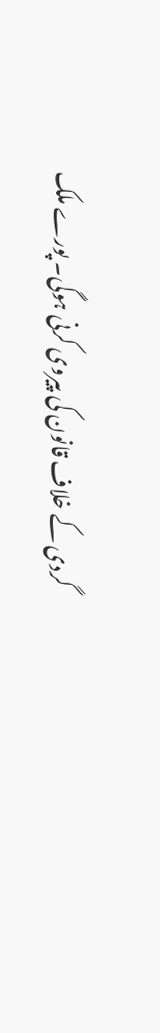گردی کے خلاف قانون کی پیروی کرنی ہوگی۔ پورے ملک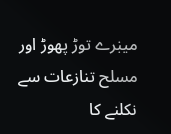میڹرے توڑ پھوڑ اور مسلح تنازعات سے نکلنے کا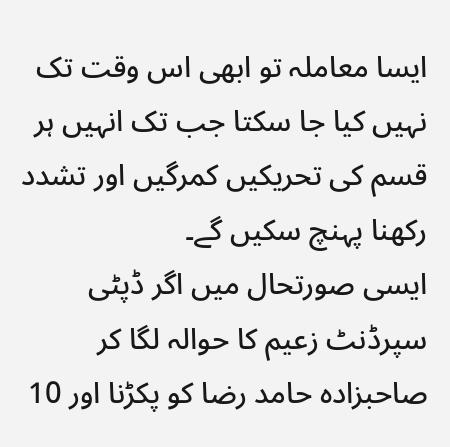ایسا معاملہ تو ابھی اس وقت تک نہیں کیا جا سکتا جب تک انہیں ہر قسم کی تحریکیں کمرگیں اور تشدد رکھنا پہنچ سکیں گے۔
ایسی صورتحال میں اگر ڈپٹی سپرڈنٹ زعیم کا حوالہ لگا کر صاحبزادہ حامد رضا کو پکڑنا اور 10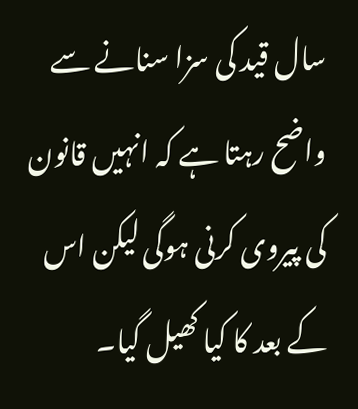سال قید کی سزا سنانے سے واضح رہتا ہے کہ انہیں قانون کی پیروی کرنی ہوگی لیکن اس کے بعد کا کیا کھیل گيا۔